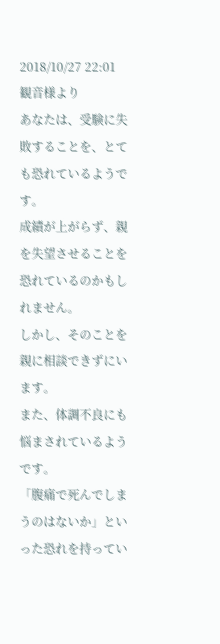2018/10/27 22:01
観音様より
あなたは、受験に失敗することを、とても恐れているようです。
成績が上がらず、親を失望させることを恐れているのかもしれません。
しかし、そのことを親に相談できずにいます。
また、体調不良にも悩まされているようです。
「腹痛で死んでしまうのはないか」といった恐れを持ってい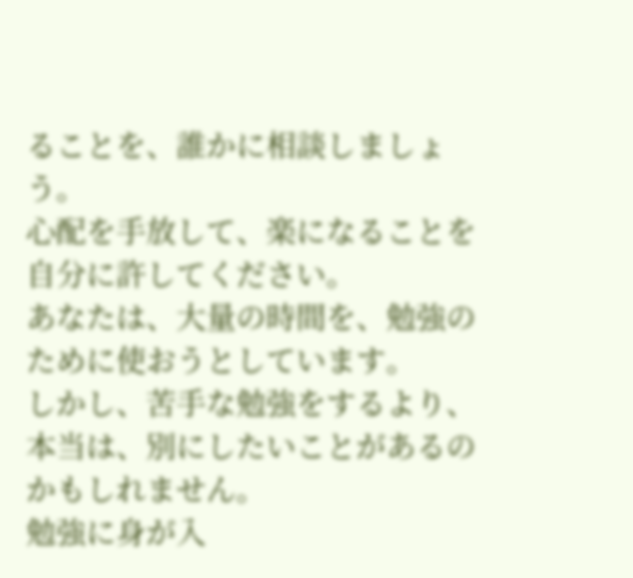ることを、誰かに相談しましょう。
心配を手放して、楽になることを自分に許してください。
あなたは、大量の時間を、勉強のために使おうとしています。
しかし、苦手な勉強をするより、本当は、別にしたいことがあるのかもしれません。
勉強に身が入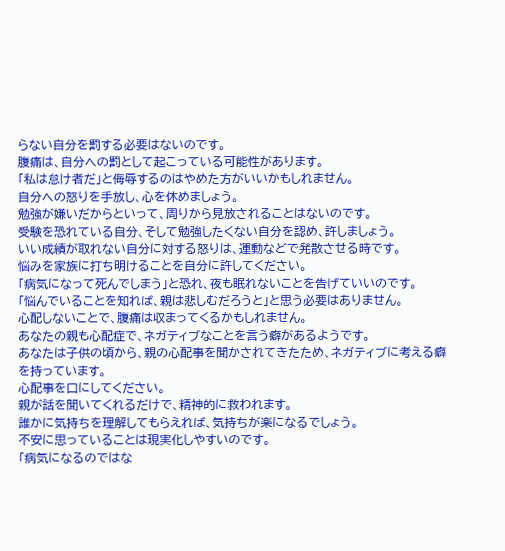らない自分を罰する必要はないのです。
腹痛は、自分への罰として起こっている可能性があります。
「私は怠け者だ」と侮辱するのはやめた方がいいかもしれません。
自分への怒りを手放し、心を休めましょう。
勉強が嫌いだからといって、周りから見放されることはないのです。
受験を恐れている自分、そして勉強したくない自分を認め、許しましょう。
いい成績が取れない自分に対する怒りは、運動などで発散させる時です。
悩みを家族に打ち明けることを自分に許してください。
「病気になって死んでしまう」と恐れ、夜も眠れないことを告げていいのです。
「悩んでいることを知れば、親は悲しむだろうと」と思う必要はありません。
心配しないことで、腹痛は収まってくるかもしれません。
あなたの親も心配症で、ネガティブなことを言う癖があるようです。
あなたは子供の頃から、親の心配事を聞かされてきたため、ネガティブに考える癖を持っています。
心配事を口にしてください。
親が話を聞いてくれるだけで、精神的に救われます。
誰かに気持ちを理解してもらえれば、気持ちが楽になるでしょう。
不安に思っていることは現実化しやすいのです。
「病気になるのではな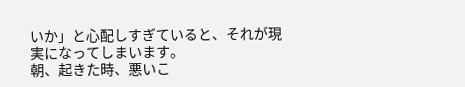いか」と心配しすぎていると、それが現実になってしまいます。
朝、起きた時、悪いこ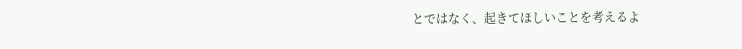とではなく、起きてほしいことを考えるよ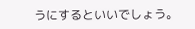うにするといいでしょう。